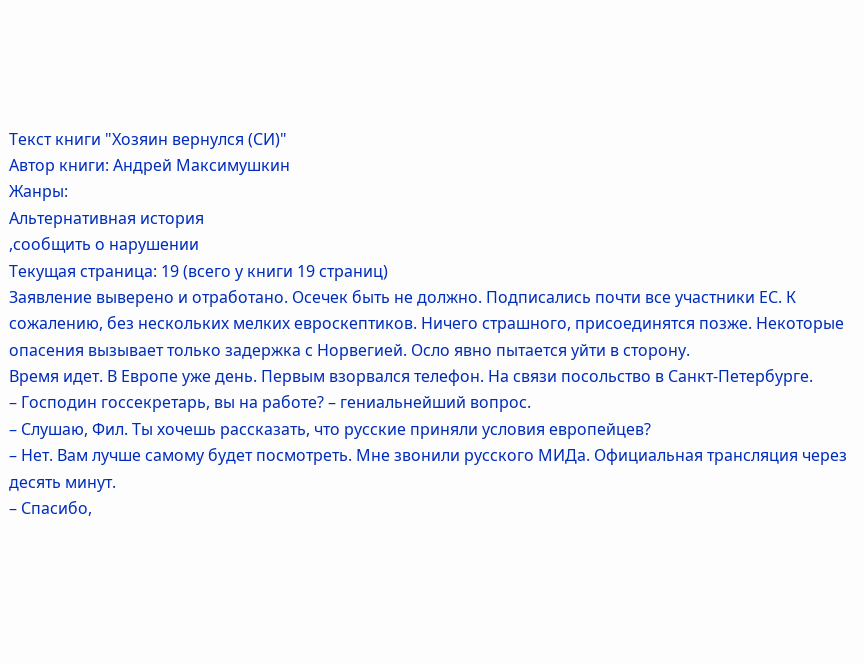Текст книги "Хозяин вернулся (СИ)"
Автор книги: Андрей Максимушкин
Жанры:
Альтернативная история
,сообщить о нарушении
Текущая страница: 19 (всего у книги 19 страниц)
Заявление выверено и отработано. Осечек быть не должно. Подписались почти все участники ЕС. К сожалению, без нескольких мелких евроскептиков. Ничего страшного, присоединятся позже. Некоторые опасения вызывает только задержка с Норвегией. Осло явно пытается уйти в сторону.
Время идет. В Европе уже день. Первым взорвался телефон. На связи посольство в Санкт-Петербурге.
– Господин госсекретарь, вы на работе? – гениальнейший вопрос.
– Слушаю, Фил. Ты хочешь рассказать, что русские приняли условия европейцев?
– Нет. Вам лучше самому будет посмотреть. Мне звонили русского МИДа. Официальная трансляция через десять минут.
– Спасибо,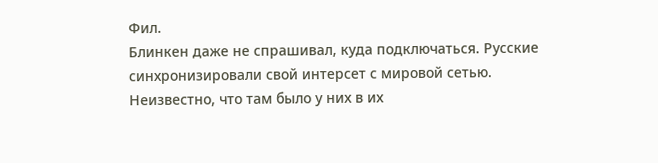Фил.
Блинкен даже не спрашивал, куда подключаться. Русские синхронизировали свой интерсет с мировой сетью. Неизвестно, что там было у них в их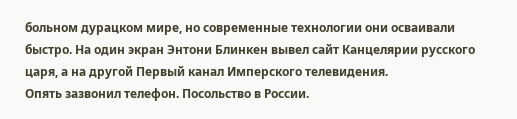больном дурацком мире, но современные технологии они осваивали быстро. На один экран Энтони Блинкен вывел сайт Канцелярии русского царя, а на другой Первый канал Имперского телевидения.
Опять зазвонил телефон. Посольство в России.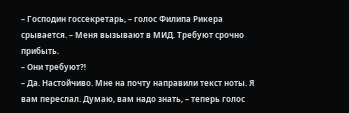– Господин госсекретарь, – голос Филипа Рикера срывается. – Меня вызывают в МИД. Требуют срочно прибыть.
– Они требуют⁈
– Да. Настойчиво. Мне на почту направили текст ноты. Я вам переслал. Думаю, вам надо знать, – теперь голос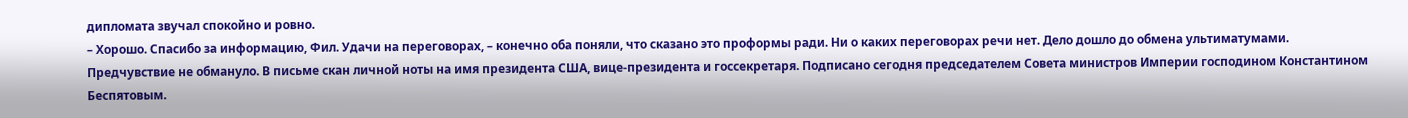дипломата звучал спокойно и ровно.
– Хорошо. Спасибо за информацию, Фил. Удачи на переговорах, – конечно оба поняли, что сказано это проформы ради. Ни о каких переговорах речи нет. Дело дошло до обмена ультиматумами.
Предчувствие не обмануло. В письме скан личной ноты на имя президента США, вице-президента и госсекретаря. Подписано сегодня председателем Совета министров Империи господином Константином Беспятовым.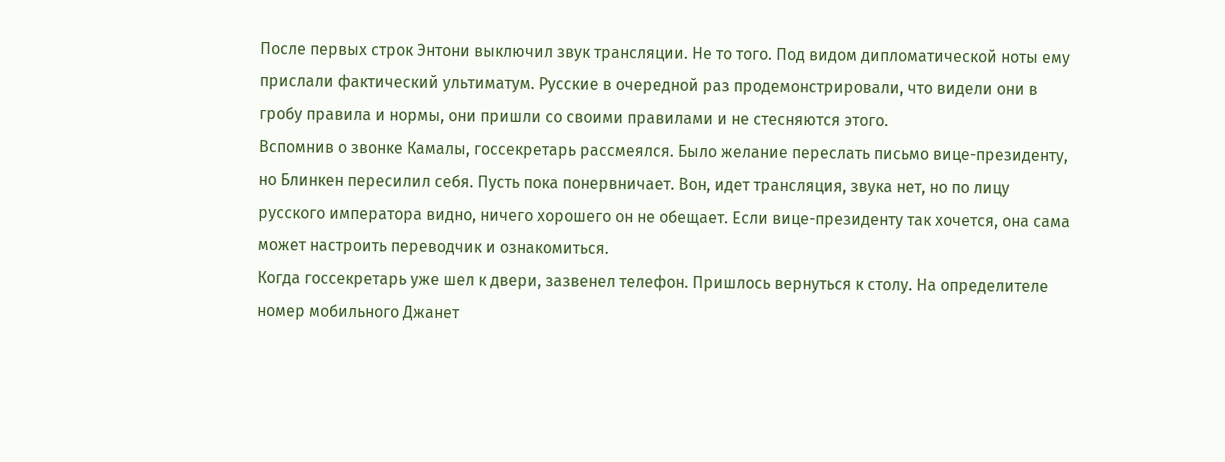После первых строк Энтони выключил звук трансляции. Не то того. Под видом дипломатической ноты ему прислали фактический ультиматум. Русские в очередной раз продемонстрировали, что видели они в гробу правила и нормы, они пришли со своими правилами и не стесняются этого.
Вспомнив о звонке Камалы, госсекретарь рассмеялся. Было желание переслать письмо вице-президенту, но Блинкен пересилил себя. Пусть пока понервничает. Вон, идет трансляция, звука нет, но по лицу русского императора видно, ничего хорошего он не обещает. Если вице-президенту так хочется, она сама может настроить переводчик и ознакомиться.
Когда госсекретарь уже шел к двери, зазвенел телефон. Пришлось вернуться к столу. На определителе номер мобильного Джанет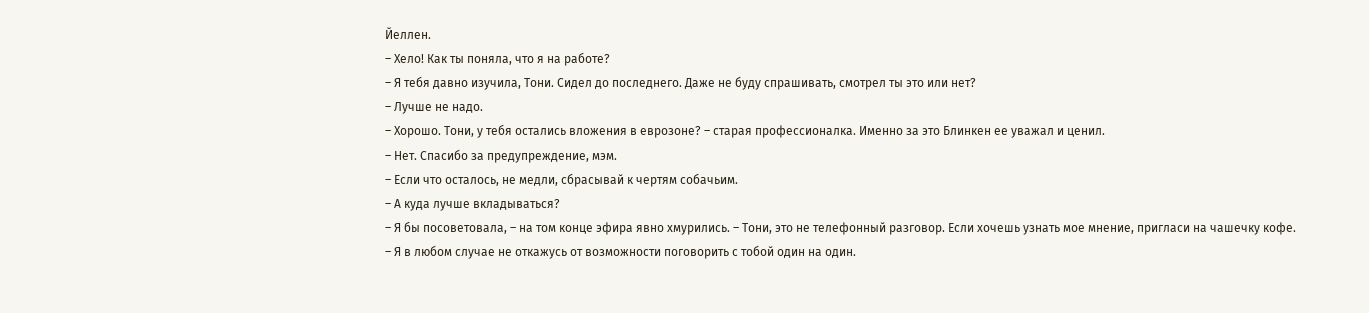Йеллен.
– Хело! Как ты поняла, что я на работе?
– Я тебя давно изучила, Тони. Сидел до последнего. Даже не буду спрашивать, смотрел ты это или нет?
– Лучше не надо.
– Хорошо. Тони, у тебя остались вложения в еврозоне? – старая профессионалка. Именно за это Блинкен ее уважал и ценил.
– Нет. Спасибо за предупреждение, мэм.
– Если что осталось, не медли, сбрасывай к чертям собачьим.
– А куда лучше вкладываться?
– Я бы посоветовала, – на том конце эфира явно хмурились. – Тони, это не телефонный разговор. Если хочешь узнать мое мнение, пригласи на чашечку кофе.
– Я в любом случае не откажусь от возможности поговорить с тобой один на один.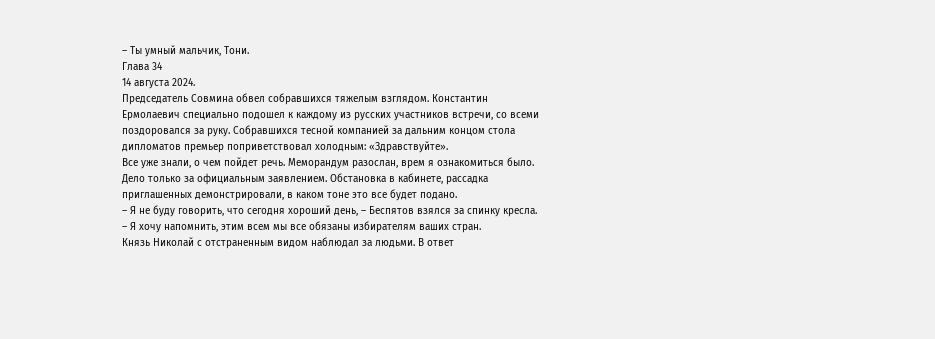– Ты умный мальчик, Тони.
Глава 34
14 августа 2024.
Председатель Совмина обвел собравшихся тяжелым взглядом. Константин Ермолаевич специально подошел к каждому из русских участников встречи, со всеми поздоровался за руку. Собравшихся тесной компанией за дальним концом стола дипломатов премьер поприветствовал холодным: «Здравствуйте».
Все уже знали, о чем пойдет речь. Меморандум разослан, врем я ознакомиться было. Дело только за официальным заявлением. Обстановка в кабинете, рассадка приглашенных демонстрировали, в каком тоне это все будет подано.
– Я не буду говорить, что сегодня хороший день, – Беспятов взялся за спинку кресла. – Я хочу напомнить, этим всем мы все обязаны избирателям ваших стран.
Князь Николай с отстраненным видом наблюдал за людьми. В ответ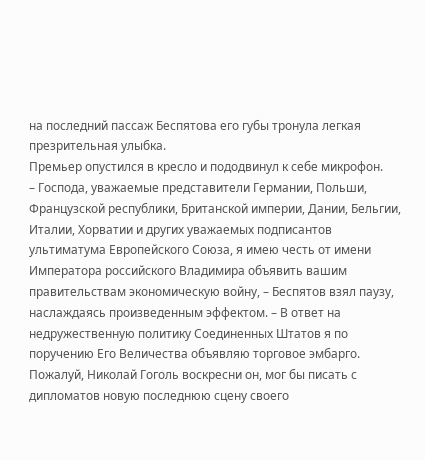на последний пассаж Беспятова его губы тронула легкая презрительная улыбка.
Премьер опустился в кресло и пододвинул к себе микрофон.
– Господа, уважаемые представители Германии, Польши, Французской республики, Британской империи, Дании, Бельгии, Италии, Хорватии и других уважаемых подписантов ультиматума Европейского Союза, я имею честь от имени Императора российского Владимира объявить вашим правительствам экономическую войну, – Беспятов взял паузу, наслаждаясь произведенным эффектом. – В ответ на недружественную политику Соединенных Штатов я по поручению Его Величества объявляю торговое эмбарго.
Пожалуй, Николай Гоголь воскресни он, мог бы писать с дипломатов новую последнюю сцену своего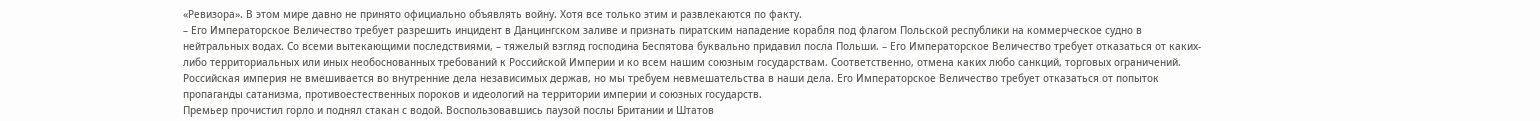«Ревизора». В этом мире давно не принято официально объявлять войну. Хотя все только этим и развлекаются по факту.
– Его Императорское Величество требует разрешить инцидент в Данцингском заливе и признать пиратским нападение корабля под флагом Польской республики на коммерческое судно в нейтральных водах. Со всеми вытекающими последствиями, – тяжелый взгляд господина Беспятова буквально придавил посла Польши. – Его Императорское Величество требует отказаться от каких-либо территориальных или иных необоснованных требований к Российской Империи и ко всем нашим союзным государствам. Соответственно, отмена каких любо санкций, торговых ограничений. Российская империя не вмешивается во внутренние дела независимых держав, но мы требуем невмешательства в наши дела. Его Императорское Величество требует отказаться от попыток пропаганды сатанизма, противоестественных пороков и идеологий на территории империи и союзных государств.
Премьер прочистил горло и поднял стакан с водой. Воспользовавшись паузой послы Британии и Штатов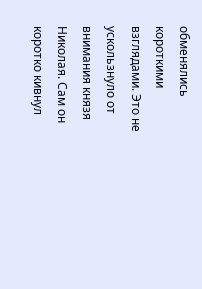обменялись короткими взглядами. Это не ускользнуло от внимания князя Николая. Сам он коротко кивнул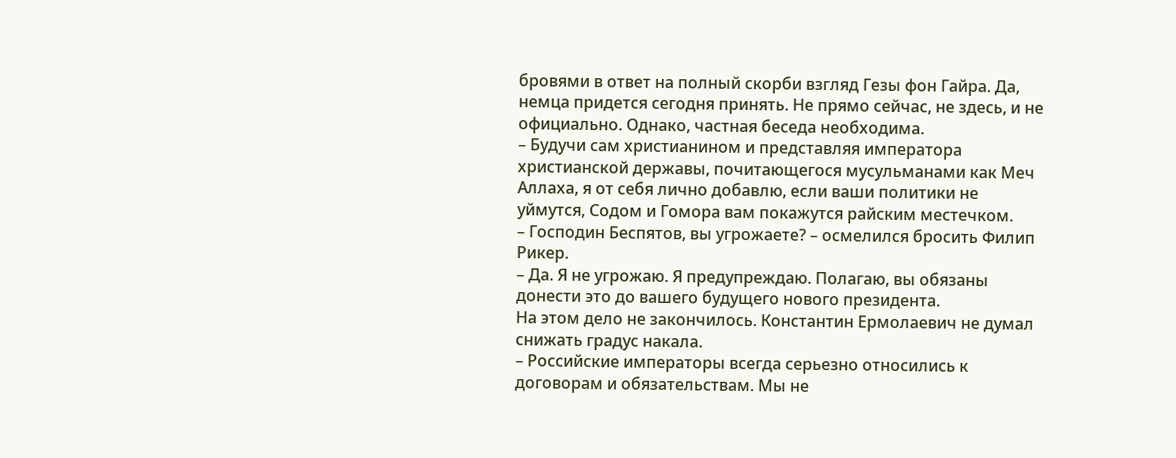бровями в ответ на полный скорби взгляд Гезы фон Гайра. Да, немца придется сегодня принять. Не прямо сейчас, не здесь, и не официально. Однако, частная беседа необходима.
– Будучи сам христианином и представляя императора христианской державы, почитающегося мусульманами как Меч Аллаха, я от себя лично добавлю, если ваши политики не уймутся, Содом и Гомора вам покажутся райским местечком.
– Господин Беспятов, вы угрожаете? – осмелился бросить Филип Рикер.
– Да. Я не угрожаю. Я предупреждаю. Полагаю, вы обязаны донести это до вашего будущего нового президента.
На этом дело не закончилось. Константин Ермолаевич не думал снижать градус накала.
– Российские императоры всегда серьезно относились к договорам и обязательствам. Мы не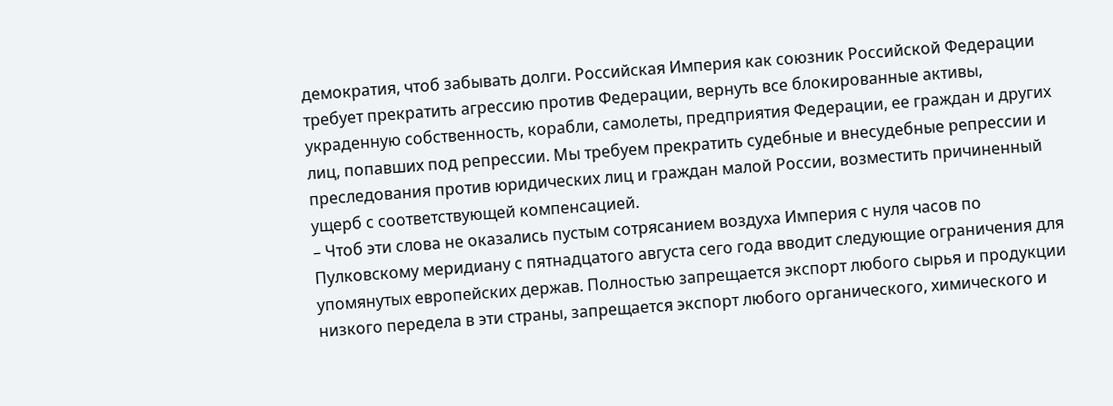демократия, чтоб забывать долги. Российская Империя как союзник Российской Федерации требует прекратить агрессию против Федерации, вернуть все блокированные активы, украденную собственность, корабли, самолеты, предприятия Федерации, ее граждан и других лиц, попавших под репрессии. Мы требуем прекратить судебные и внесудебные репрессии и преследования против юридических лиц и граждан малой России, возместить причиненный ущерб с соответствующей компенсацией.
– Чтоб эти слова не оказались пустым сотрясанием воздуха Империя с нуля часов по Пулковскому меридиану с пятнадцатого августа сего года вводит следующие ограничения для упомянутых европейских держав. Полностью запрещается экспорт любого сырья и продукции низкого передела в эти страны, запрещается экспорт любого органического, химического и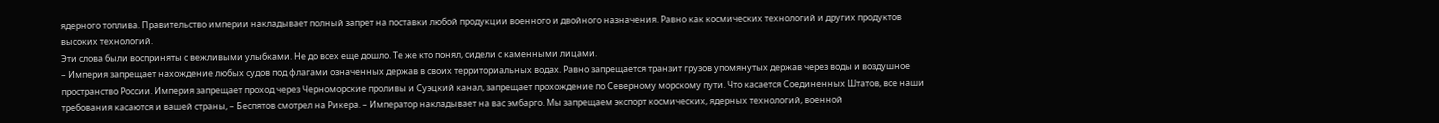ядерного топлива. Правительство империи накладывает полный запрет на поставки любой продукции военного и двойного назначения. Равно как космических технологий и других продуктов высоких технологий.
Эти слова были восприняты с вежливыми улыбками. Не до всех еще дошло. Те же кто понял, сидели с каменными лицами.
– Империя запрещает нахождение любых судов под флагами означенных держав в своих территориальных водах. Равно запрещается транзит грузов упомянутых держав через воды и воздушное пространство России. Империя запрещает проход через Черноморские проливы и Суэцкий канал, запрещает прохождение по Северному морскому пути. Что касается Соединенных Штатов, все наши требования касаются и вашей страны, – Беспятов смотрел на Рикера. – Император накладывает на вас эмбарго. Мы запрещаем экспорт космических, ядерных технологий, военной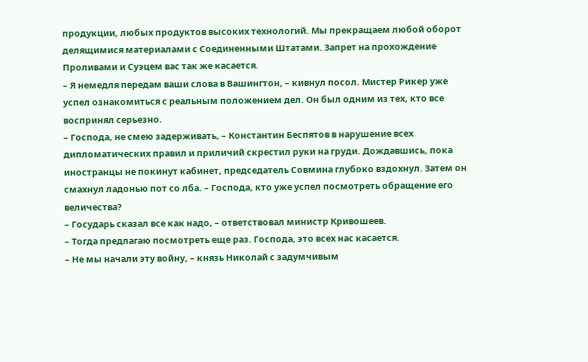продукции, любых продуктов высоких технологий. Мы прекращаем любой оборот делящимися материалами с Соединенными Штатами. Запрет на прохождение Проливами и Суэцем вас так же касается.
– Я немедля передам ваши слова в Вашингтон, – кивнул посол. Мистер Рикер уже успел ознакомиться с реальным положением дел. Он был одним из тех, кто все воспринял серьезно.
– Господа, не смею задерживать, – Константин Беспятов в нарушение всех дипломатических правил и приличий скрестил руки на груди. Дождавшись, пока иностранцы не покинут кабинет, председатель Совмина глубоко вздохнул. Затем он смахнул ладонью пот со лба. – Господа, кто уже успел посмотреть обращение его величества?
– Государь сказал все как надо, – ответствовал министр Кривошеев.
– Тогда предлагаю посмотреть еще раз. Господа, это всех нас касается.
– Не мы начали эту войну, – князь Николай с задумчивым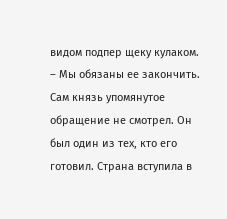видом подпер щеку кулаком. – Мы обязаны ее закончить.
Сам князь упомянутое обращение не смотрел. Он был один из тех, кто его готовил. Страна вступила в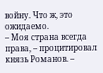войну. Что ж, это ожидаемо.
– Моя страна всегда права, – процитировал князь Романов. –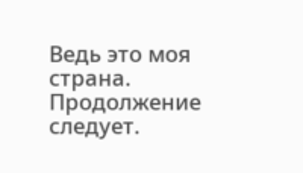Ведь это моя страна.
Продолжение следует.